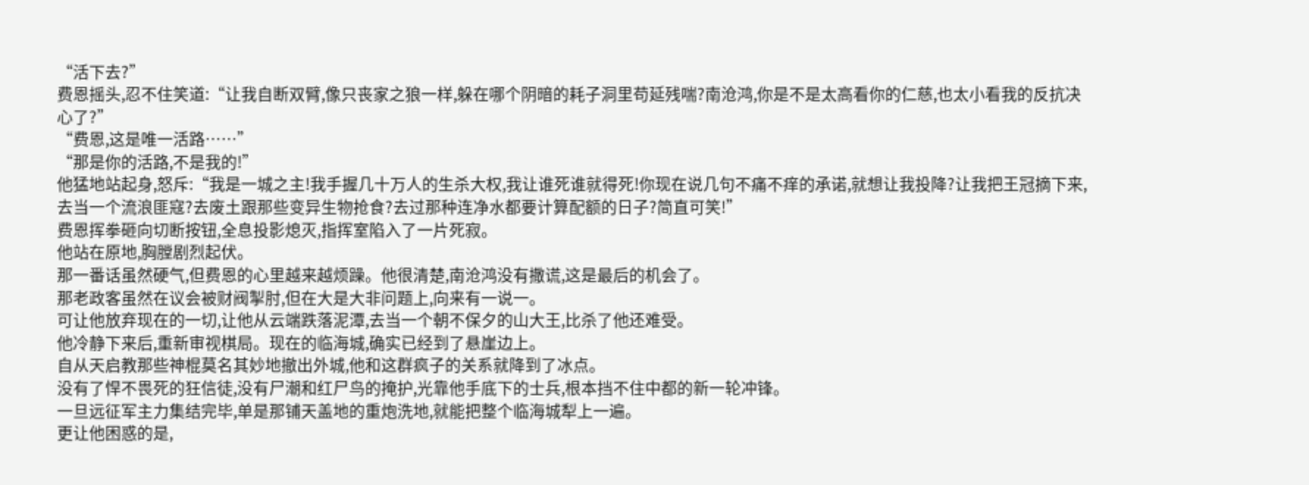“活下去?”
费恩摇头,忍不住笑道:“让我自断双臂,像只丧家之狼一样,躲在哪个阴暗的耗子洞里苟延残喘?南沧鸿,你是不是太高看你的仁慈,也太小看我的反抗决心了?”
“费恩,这是唯一活路……”
“那是你的活路,不是我的!”
他猛地站起身,怒斥:“我是一城之主!我手握几十万人的生杀大权,我让谁死谁就得死!你现在说几句不痛不痒的承诺,就想让我投降?让我把王冠摘下来,去当一个流浪匪寇?去废土跟那些变异生物抢食?去过那种连净水都要计算配额的日子?简直可笑!”
费恩挥拳砸向切断按钮,全息投影熄灭,指挥室陷入了一片死寂。
他站在原地,胸膛剧烈起伏。
那一番话虽然硬气,但费恩的心里越来越烦躁。他很清楚,南沧鸿没有撒谎,这是最后的机会了。
那老政客虽然在议会被财阀掣肘,但在大是大非问题上,向来有一说一。
可让他放弃现在的一切,让他从云端跌落泥潭,去当一个朝不保夕的山大王,比杀了他还难受。
他冷静下来后,重新审视棋局。现在的临海城,确实已经到了悬崖边上。
自从天启教那些神棍莫名其妙地撤出外城,他和这群疯子的关系就降到了冰点。
没有了悍不畏死的狂信徒,没有尸潮和红尸鸟的掩护,光靠他手底下的士兵,根本挡不住中都的新一轮冲锋。
一旦远征军主力集结完毕,单是那铺天盖地的重炮洗地,就能把整个临海城犁上一遍。
更让他困惑的是,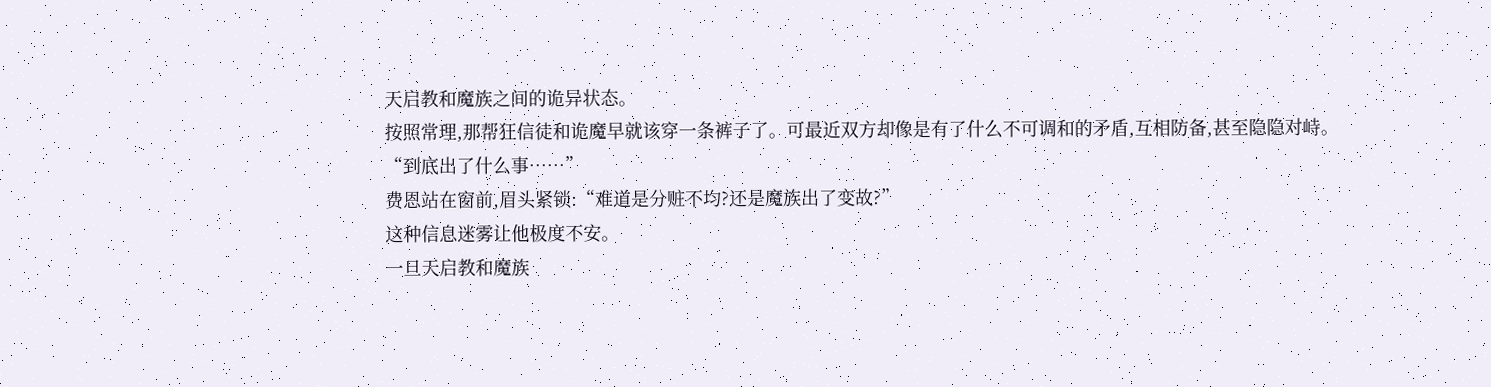天启教和魔族之间的诡异状态。
按照常理,那帮狂信徒和诡魔早就该穿一条裤子了。可最近双方却像是有了什么不可调和的矛盾,互相防备,甚至隐隐对峙。
“到底出了什么事……”
费恩站在窗前,眉头紧锁:“难道是分赃不均?还是魔族出了变故?”
这种信息迷雾让他极度不安。
一旦天启教和魔族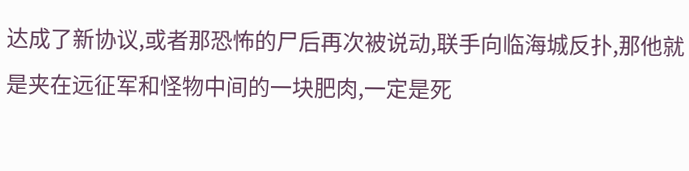达成了新协议,或者那恐怖的尸后再次被说动,联手向临海城反扑,那他就是夹在远征军和怪物中间的一块肥肉,一定是死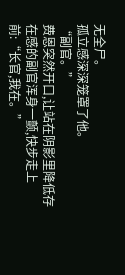无全尸。
孤立感深深笼罩了他。
“副官。”
费恩突然开口,让站在阴影里降低存在感的副官浑身一颤,快步走上前:“长官,我在。”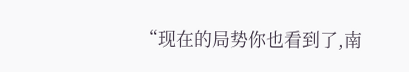“现在的局势你也看到了,南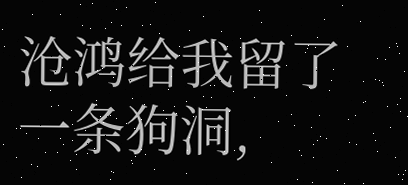沧鸿给我留了一条狗洞,